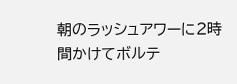朝のラッシュアワーに2時間かけてボルテ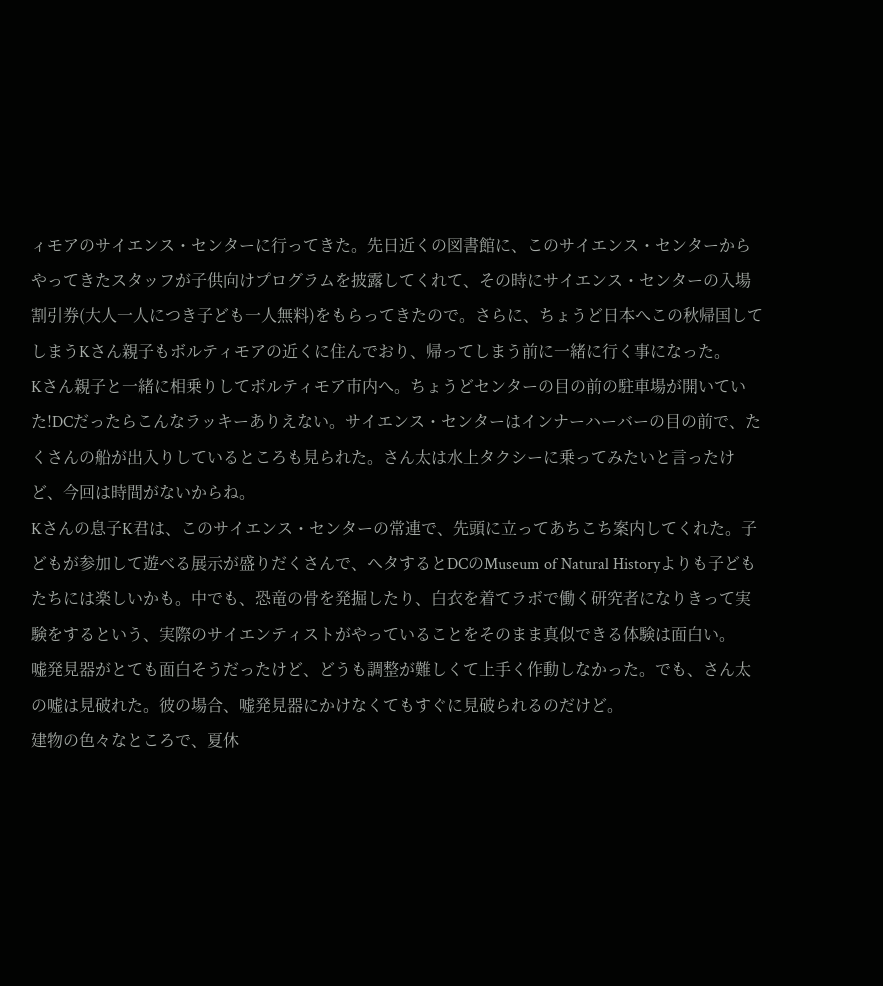ィモアのサイエンス・センターに行ってきた。先日近くの図書館に、このサイエンス・センターからやってきたスタッフが子供向けプログラムを披露してくれて、その時にサイエンス・センターの入場割引券(大人一人につき子ども一人無料)をもらってきたので。さらに、ちょうど日本へこの秋帰国してしまうKさん親子もボルティモアの近くに住んでおり、帰ってしまう前に一緒に行く事になった。
Kさん親子と一緒に相乗りしてボルティモア市内へ。ちょうどセンターの目の前の駐車場が開いていた!DCだったらこんなラッキーありえない。サイエンス・センターはインナーハーバーの目の前で、たくさんの船が出入りしているところも見られた。さん太は水上タクシーに乗ってみたいと言ったけど、今回は時間がないからね。
Kさんの息子K君は、このサイエンス・センターの常連で、先頭に立ってあちこち案内してくれた。子どもが参加して遊べる展示が盛りだくさんで、ヘタするとDCのMuseum of Natural Historyよりも子どもたちには楽しいかも。中でも、恐竜の骨を発掘したり、白衣を着てラボで働く研究者になりきって実験をするという、実際のサイエンティストがやっていることをそのまま真似できる体験は面白い。
嘘発見器がとても面白そうだったけど、どうも調整が難しくて上手く作動しなかった。でも、さん太の嘘は見破れた。彼の場合、嘘発見器にかけなくてもすぐに見破られるのだけど。
建物の色々なところで、夏休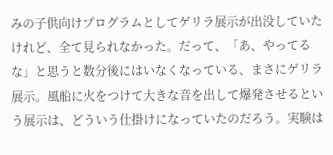みの子供向けプログラムとしてゲリラ展示が出没していたけれど、全て見られなかった。だって、「あ、やってるな」と思うと数分後にはいなくなっている、まさにゲリラ展示。風船に火をつけて大きな音を出して爆発させるという展示は、どういう仕掛けになっていたのだろう。実験は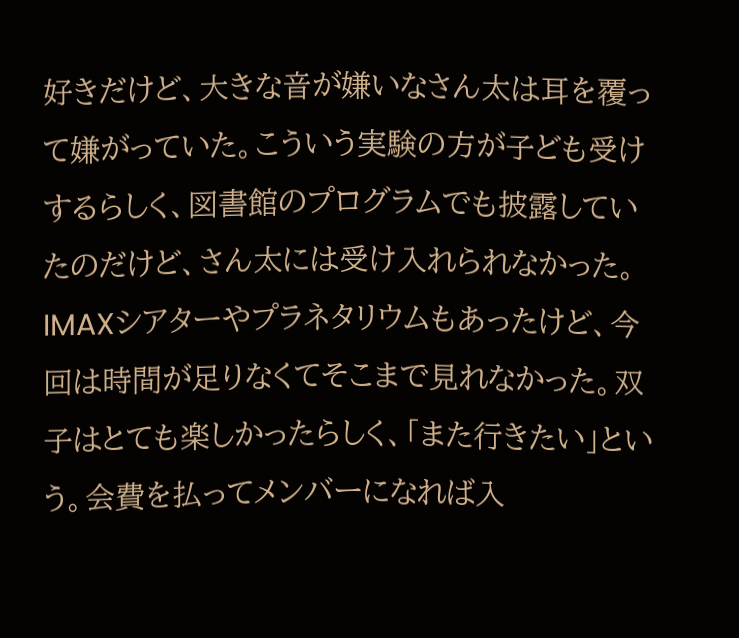好きだけど、大きな音が嫌いなさん太は耳を覆って嫌がっていた。こういう実験の方が子ども受けするらしく、図書館のプログラムでも披露していたのだけど、さん太には受け入れられなかった。
IMAXシアターやプラネタリウムもあったけど、今回は時間が足りなくてそこまで見れなかった。双子はとても楽しかったらしく、「また行きたい」という。会費を払ってメンバーになれば入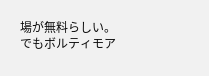場が無料らしい。でもボルティモア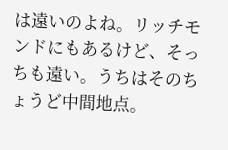は遠いのよね。リッチモンドにもあるけど、そっちも遠い。うちはそのちょうど中間地点。